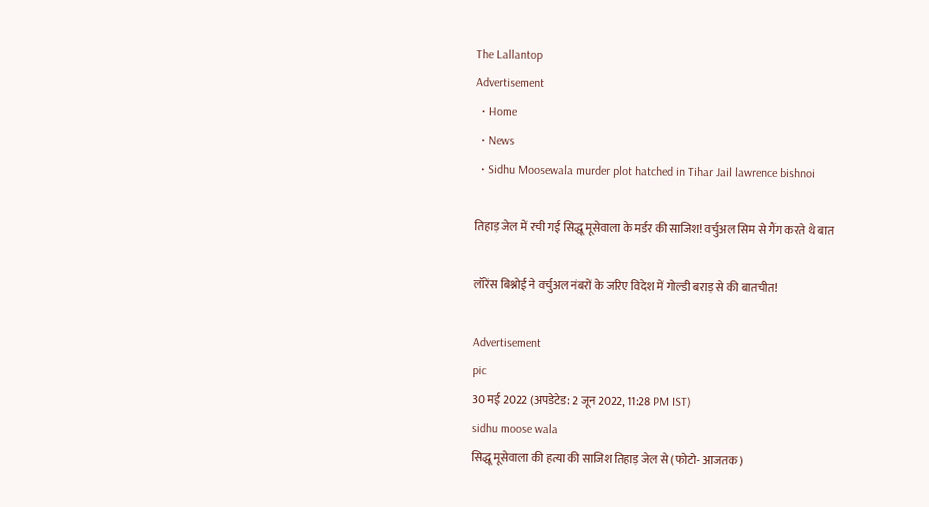The Lallantop
Advertisement
  • Home
  • News
  • Sidhu Moosewala murder plot hatched in Tihar Jail lawrence bishnoi

तिहाड़ जेल में रची गई सिद्धू मूसेवाला के मर्डर की साजिश! वर्चुअल सिम से गैंग करते थे बात

लॉरेंस बिश्नोई ने वर्चुअल नंबरों के जरिए विदेश में गोल्डी बराड़ से की बातचीत!

Advertisement
pic
30 मई 2022 (अपडेटेड: 2 जून 2022, 11:28 PM IST)
sidhu moose wala
सिद्धू मूसेवाला की हत्या की साजिश तिहाड़ जेल से (फोटो- आजतक)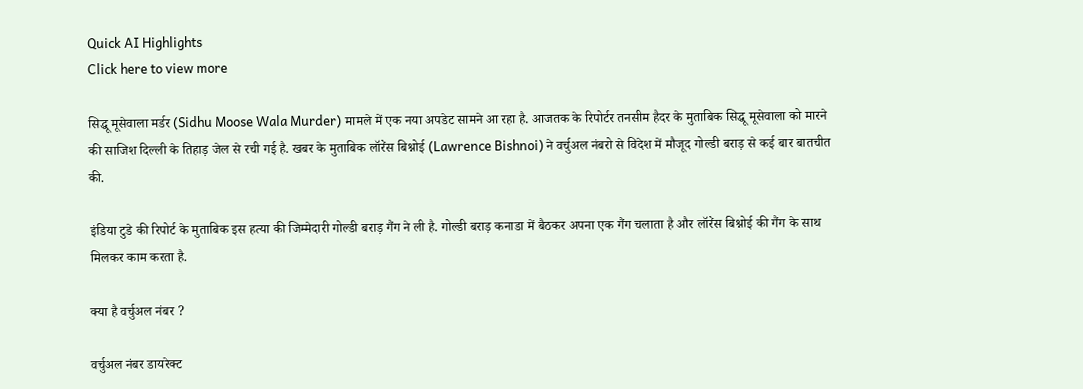Quick AI Highlights
Click here to view more

सिद्धू मूसेवाला मर्डर (Sidhu Moose Wala Murder) मामले में एक नया अपडेट सामने आ रहा है. आजतक के रिपोर्टर तनसीम हैदर के मुताबिक सिद्धू मूसेवाला को मारने की साजिश दिल्ली के तिहाड़ जेल से रची गई है. खबर के मुताबिक लॉरेंस बिश्नोई (Lawrence Bishnoi) ने वर्चुअल नंबरो से विदेश में मौजूद गोल्डी बराड़ से कई बार बातचीत की.

इंडिया टुडे की रिपोर्ट के मुताबिक इस हत्या की जिम्मेदारी गोल्डी बराड़ गैंग ने ली है. गोल्डी बराड़ कनाडा में बैठकर अपना एक गैंग चलाता है और लॉरेंस बिश्नोई की गैंग के साथ मिलकर काम करता है.

क्या है वर्चुअल नंबर ?

वर्चुअल नंबर डायरेक्ट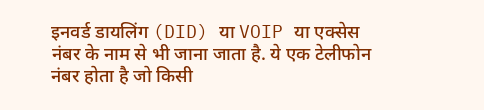इनवर्ड डायलिंग (DID) या VOIP या एक्सेस नंबर के नाम से भी जाना जाता है. ये एक टेलीफोन नंबर होता है जो किसी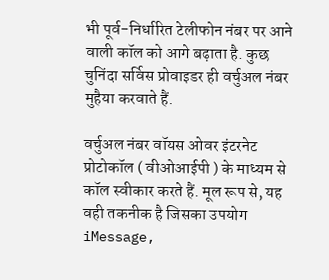भी पूर्व-निर्धारित टेलीफोन नंबर पर आने वाली कॉल को आगे बढ़ाता है. कुछ चुनिंदा सर्विस प्रोवाइडर ही वर्चुअल नंबर मुहैया करवाते हैं.

वर्चुअल नंबर वॉयस ओवर इंटरनेट प्रोटोकॉल ( वीओआईपी ) के माध्यम से कॉल स्वीकार करते हैं. मूल रूप से, यह वही तकनीक है जिसका उपयोग iMessage,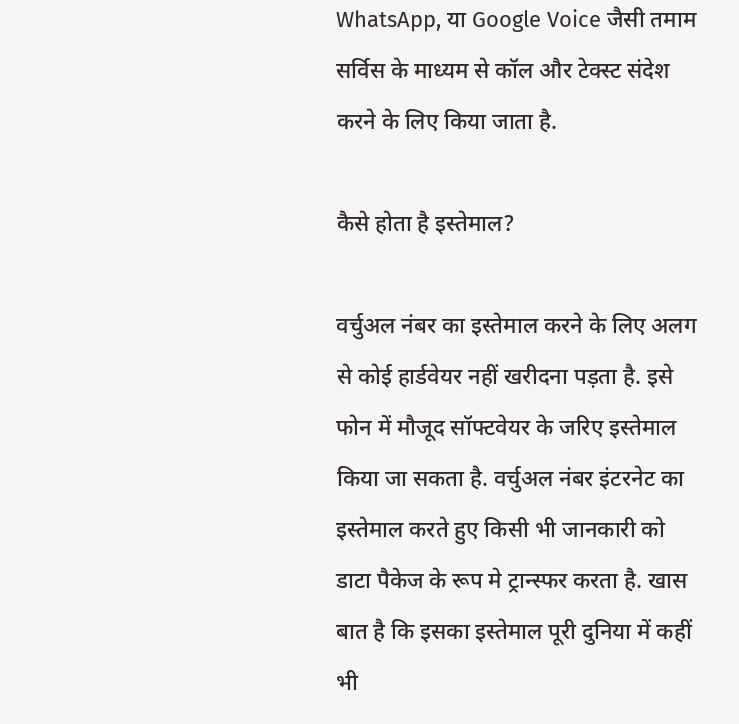WhatsApp, या Google Voice जैसी तमाम सर्विस के माध्यम से कॉल और टेक्स्ट संदेश करने के लिए किया जाता है.

कैसे होता है इस्तेमाल?

वर्चुअल नंबर का इस्तेमाल करने के लिए अलग से कोई हार्डवेयर नहीं खरीदना पड़ता है. इसे फोन में मौजूद सॉफ्टवेयर के जरिए इस्तेमाल किया जा सकता है. वर्चुअल नंबर इंटरनेट का इस्तेमाल करते हुए किसी भी जानकारी को डाटा पैकेज के रूप मे ट्रान्स्फर करता है. खास बात है कि इसका इस्तेमाल पूरी दुनिया में कहीं भी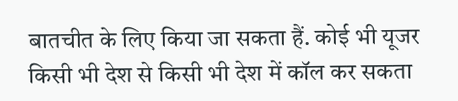बातचीत के लिए किया जा सकता हैं. कोई भी यूजर किसी भी देश से किसी भी देश में कॉल कर सकता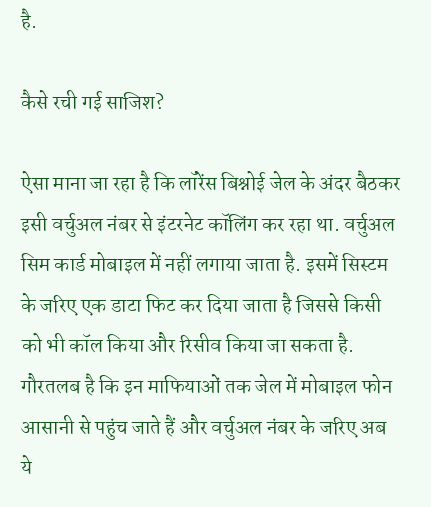है.

कैसे रची गई साजिश?

ऐसा माना जा रहा है कि लॉरेंस बिश्नोई जेल के अंदर बैठकर इसी वर्चुअल नंबर से इंटरनेट कॉलिंग कर रहा था. वर्चुअल सिम कार्ड मोबाइल में नहीं लगाया जाता है. इसमें सिस्टम के जरिए एक डाटा फिट कर दिया जाता है जिससे किसी को भी कॉल किया और रिसीव किया जा सकता है. गौरतलब है कि इन माफियाओं तक जेल में मोबाइल फोन आसानी से पहुंच जाते हैं और वर्चुअल नंबर के जरिए अब ये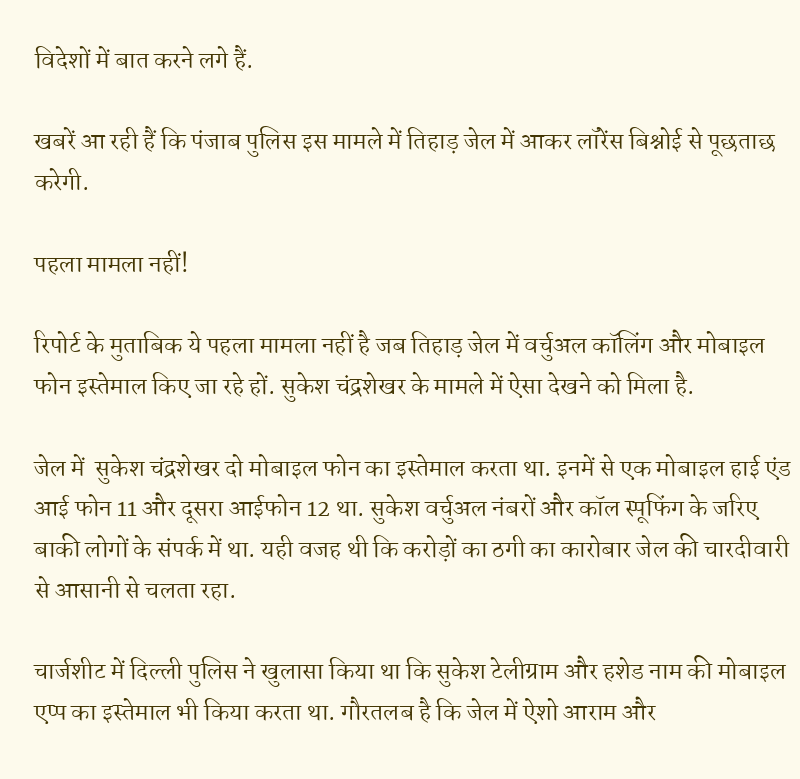विदेशों में बात करने लगे हैं.

खबरें आ रही हैं कि पंजाब पुलिस इस मामले में तिहाड़ जेल में आकर लॉरेंस बिश्नोई से पूछताछ करेगी.

पहला मामला नहीं!

रिपोर्ट के मुताबिक ये पहला मामला नहीं है जब तिहाड़ जेल में वर्चुअल कॉलिंग और मोबाइल फोन इस्तेमाल किए जा रहे हों. सुकेश चंद्रशेखर के मामले में ऐसा देखने को मिला है.

जेल में  सुकेश चंद्रशेखर दो मोबाइल फोन का इस्तेमाल करता था. इनमें से एक मोबाइल हाई एंड आई फोन 11 और दूसरा आईफोन 12 था. सुकेश वर्चुअल नंबरों और कॉल स्पूफिंग के जरिए बाकी लोगों के संपर्क में था. यही वजह थी कि करोड़ों का ठगी का कारोबार जेल की चारदीवारी से आसानी से चलता रहा.

चार्जशीट में दिल्ली पुलिस ने खुलासा किया था कि सुकेश टेलीग्राम और हशेड नाम की मोबाइल एप्प का इस्तेमाल भी किया करता था. गौरतलब है कि जेल में ऐशो आराम और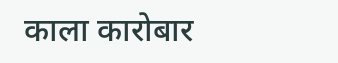काला कारोबार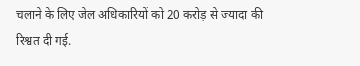चलाने के लिए जेल अधिकारियों को 20 करोड़ से ज्यादा की रिश्वत दी गई.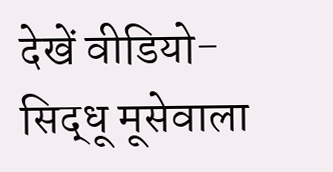देखें वीडियो- सिद्धू मूसेवाला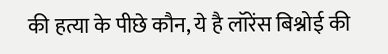की हत्या के पीछे कौन, ये है लॉरेंस बिश्नोई की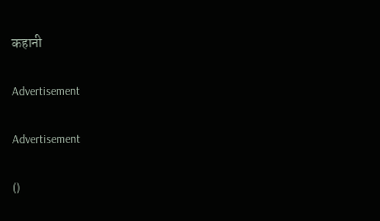कहानी

Advertisement

Advertisement

()